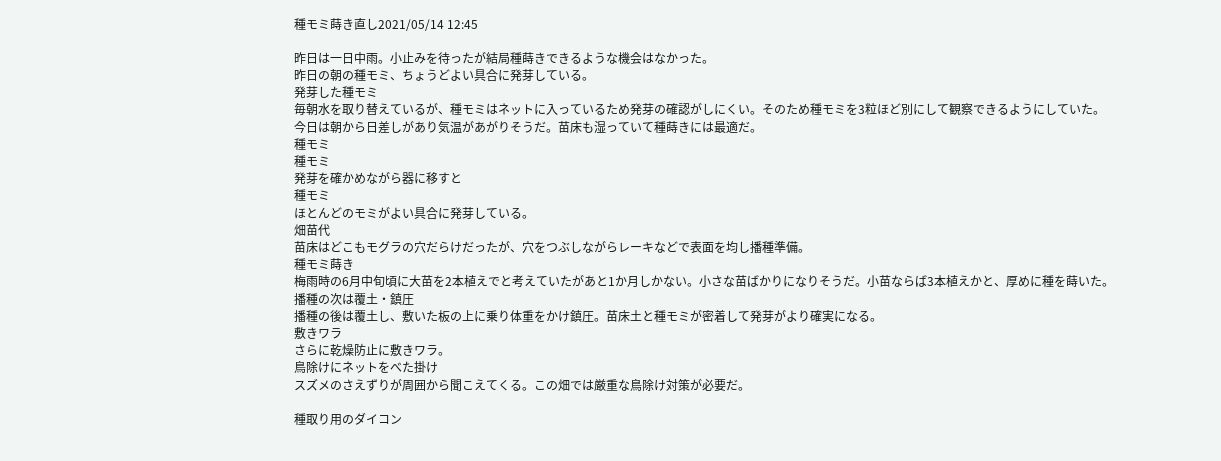種モミ蒔き直し2021/05/14 12:45

昨日は一日中雨。小止みを待ったが結局種蒔きできるような機会はなかった。
昨日の朝の種モミ、ちょうどよい具合に発芽している。
発芽した種モミ
毎朝水を取り替えているが、種モミはネットに入っているため発芽の確認がしにくい。そのため種モミを3粒ほど別にして観察できるようにしていた。
今日は朝から日差しがあり気温があがりそうだ。苗床も湿っていて種蒔きには最適だ。
種モミ
種モミ
発芽を確かめながら器に移すと
種モミ
ほとんどのモミがよい具合に発芽している。
畑苗代
苗床はどこもモグラの穴だらけだったが、穴をつぶしながらレーキなどで表面を均し播種準備。
種モミ蒔き
梅雨時の6月中旬頃に大苗を2本植えでと考えていたがあと1か月しかない。小さな苗ばかりになりそうだ。小苗ならば3本植えかと、厚めに種を蒔いた。
播種の次は覆土・鎮圧
播種の後は覆土し、敷いた板の上に乗り体重をかけ鎮圧。苗床土と種モミが密着して発芽がより確実になる。
敷きワラ
さらに乾燥防止に敷きワラ。
鳥除けにネットをべた掛け
スズメのさえずりが周囲から聞こえてくる。この畑では厳重な鳥除け対策が必要だ。

種取り用のダイコン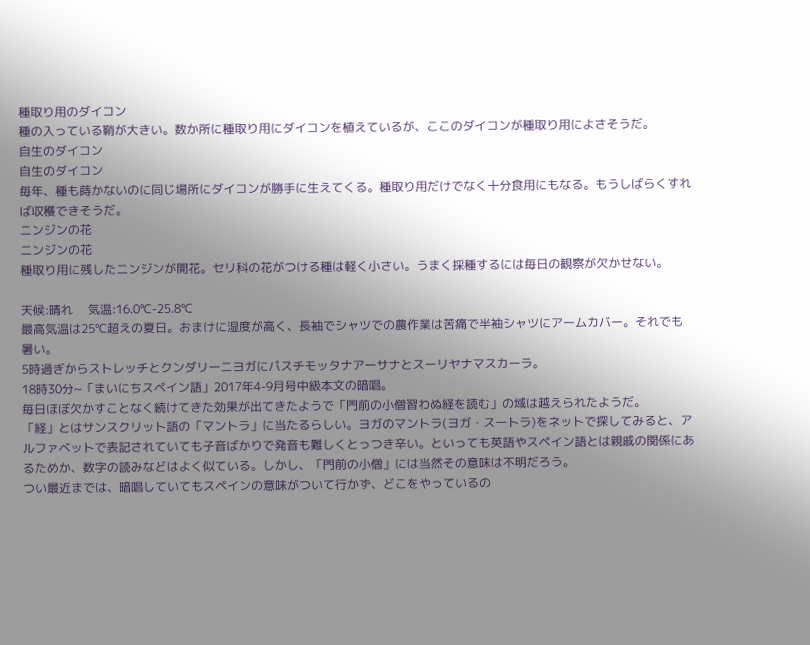種取り用のダイコン
種の入っている鞘が大きい。数か所に種取り用にダイコンを植えているが、ここのダイコンが種取り用によさそうだ。
自生のダイコン
自生のダイコン
毎年、種も蒔かないのに同じ場所にダイコンが勝手に生えてくる。種取り用だけでなく十分食用にもなる。もうしばらくすれば収穫できそうだ。
ニンジンの花
ニンジンの花
種取り用に残したニンジンが開花。セリ科の花がつける種は軽く小さい。うまく採種するには毎日の観察が欠かせない。

天候:晴れ     気温:16.0℃-25.8℃
最高気温は25℃超えの夏日。おまけに湿度が高く、長袖でシャツでの農作業は苦痛で半袖シャツにアームカバー。それでも暑い。
5時過ぎからストレッチとクンダリーニヨガにパスチモッタナアーサナとスーリヤナマスカーラ。
18時30分~「まいにちスペイン語」2017年4-9月号中級本文の暗唱。
毎日ほぼ欠かすことなく続けてきた効果が出てきたようで「門前の小僧習わぬ経を読む」の域は越えられたようだ。
「経」とはサンスクリット語の「マントラ」に当たるらしい。ヨガのマントラ(ヨガ・スートラ)をネットで探してみると、アルファベットで表記されていても子音ばかりで発音も難しくとっつき辛い。といっても英語やスペイン語とは親戚の関係にあるためか、数字の読みなどはよく似ている。しかし、「門前の小僧」には当然その意味は不明だろう。
つい最近までは、暗唱していてもスペインの意味がついて行かず、どこをやっているの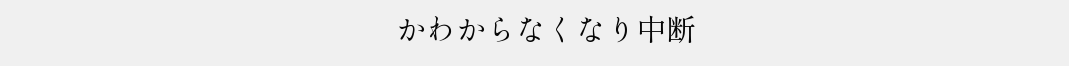かわからなくなり中断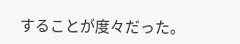することが度々だった。